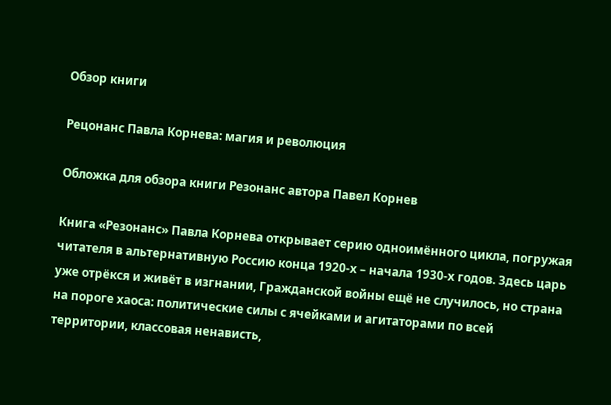Обзор книги

Рецонанс Павла Корнева: магия и революция

Обложка для обзора книги Резонанс автора Павел Корнев

Книга «Резонанс» Павла Корнева открывает серию одноимённого цикла, погружая читателя в альтернативную Россию конца 1920-х – начала 1930-х годов. Здесь царь уже отрёкся и живёт в изгнании, Гражданской войны ещё не случилось, но страна на пороге хаоса: политические силы с ячейками и агитаторами по всей территории, классовая ненависть,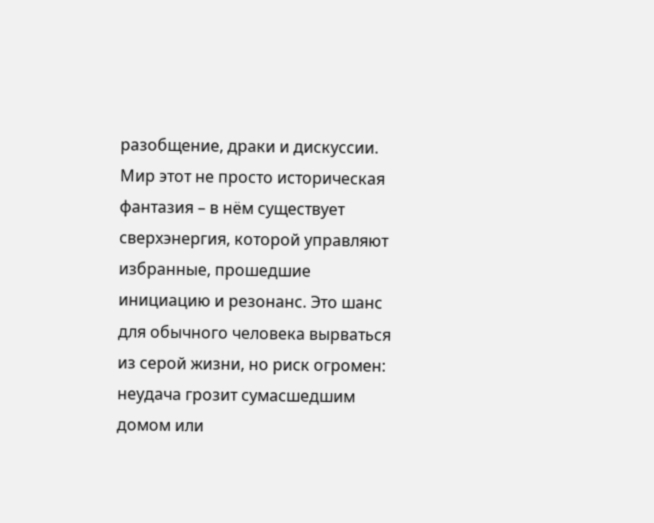разобщение, драки и дискуссии. Мир этот не просто историческая фантазия – в нём существует сверхэнергия, которой управляют избранные, прошедшие инициацию и резонанс. Это шанс для обычного человека вырваться из серой жизни, но риск огромен: неудача грозит сумасшедшим домом или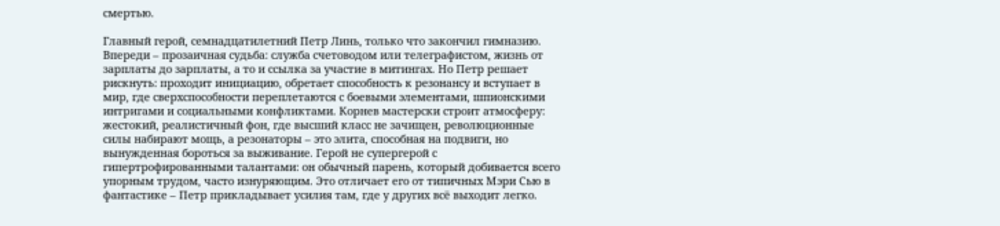смертью.

Главный герой, семнадцатилетний Петр Линь, только что закончил гимназию. Впереди – прозаичная судьба: служба счетоводом или телеграфистом, жизнь от зарплаты до зарплаты, а то и ссылка за участие в митингах. Но Петр решает рискнуть: проходит инициацию, обретает способность к резонансу и вступает в мир, где сверхспособности переплетаются с боевыми элементами, шпионскими интригами и социальными конфликтами. Корнев мастерски строит атмосферу: жестокий, реалистичный фон, где высший класс не зачищен, революционные силы набирают мощь, а резонаторы – это элита, способная на подвиги, но вынужденная бороться за выживание. Герой не супергерой с гипертрофированными талантами: он обычный парень, который добивается всего упорным трудом, часто изнуряющим. Это отличает его от типичных Мэри Сью в фантастике – Петр прикладывает усилия там, где у других всё выходит легко.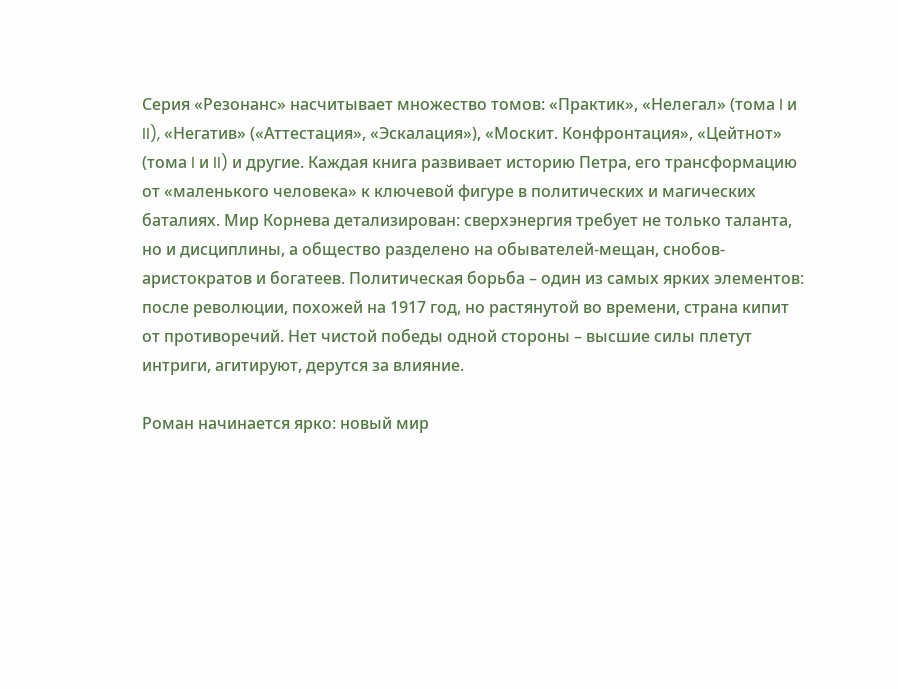Серия «Резонанс» насчитывает множество томов: «Практик», «Нелегал» (тома I и II), «Негатив» («Аттестация», «Эскалация»), «Москит. Конфронтация», «Цейтнот» (тома I и II) и другие. Каждая книга развивает историю Петра, его трансформацию от «маленького человека» к ключевой фигуре в политических и магических баталиях. Мир Корнева детализирован: сверхэнергия требует не только таланта, но и дисциплины, а общество разделено на обывателей-мещан, снобов-аристократов и богатеев. Политическая борьба – один из самых ярких элементов: после революции, похожей на 1917 год, но растянутой во времени, страна кипит от противоречий. Нет чистой победы одной стороны – высшие силы плетут интриги, агитируют, дерутся за влияние.

Роман начинается ярко: новый мир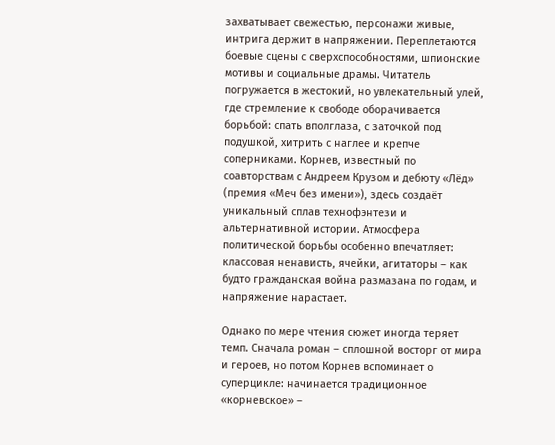захватывает свежестью, персонажи живые, интрига держит в напряжении. Переплетаются боевые сцены с сверхспособностями, шпионские мотивы и социальные драмы. Читатель погружается в жестокий, но увлекательный улей, где стремление к свободе оборачивается борьбой: спать вполглаза, с заточкой под подушкой, хитрить с наглее и крепче соперниками. Корнев, известный по соавторствам с Андреем Крузом и дебюту «Лёд» (премия «Меч без имени»), здесь создаёт уникальный сплав технофэнтези и альтернативной истории. Атмосфера политической борьбы особенно впечатляет: классовая ненависть, ячейки, агитаторы – как будто гражданская война размазана по годам, и напряжение нарастает.

Однако по мере чтения сюжет иногда теряет темп. Сначала роман – сплошной восторг от мира и героев, но потом Корнев вспоминает о суперцикле: начинается традиционное «корневское» –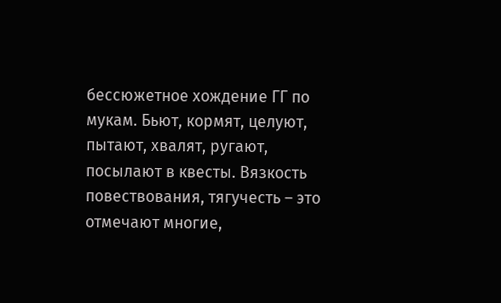бессюжетное хождение ГГ по мукам. Бьют, кормят, целуют, пытают, хвалят, ругают, посылают в квесты. Вязкость повествования, тягучесть – это отмечают многие,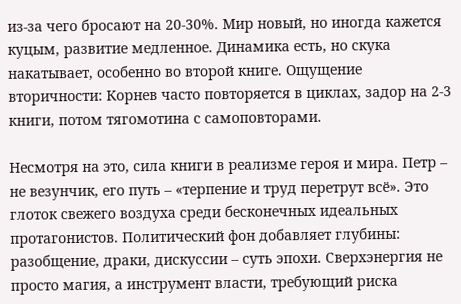из-за чего бросают на 20-30%. Мир новый, но иногда кажется куцым, развитие медленное. Динамика есть, но скука накатывает, особенно во второй книге. Ощущение вторичности: Корнев часто повторяется в циклах, задор на 2-3 книги, потом тягомотина с самоповторами.

Несмотря на это, сила книги в реализме героя и мира. Петр – не везунчик, его путь – «терпение и труд перетрут всё». Это глоток свежего воздуха среди бесконечных идеальных протагонистов. Политический фон добавляет глубины: разобщение, драки, дискуссии – суть эпохи. Сверхэнергия не просто магия, а инструмент власти, требующий риска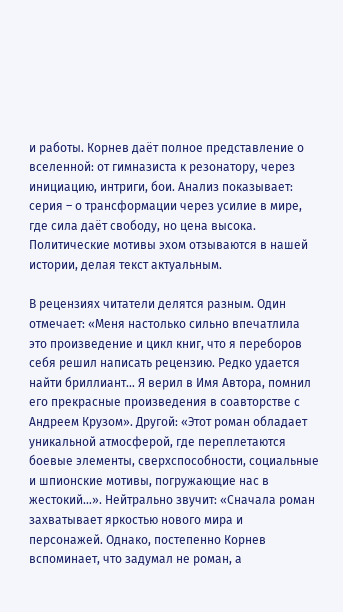и работы. Корнев даёт полное представление о вселенной: от гимназиста к резонатору, через инициацию, интриги, бои. Анализ показывает: серия – о трансформации через усилие в мире, где сила даёт свободу, но цена высока. Политические мотивы эхом отзываются в нашей истории, делая текст актуальным.

В рецензиях читатели делятся разным. Один отмечает: «Меня настолько сильно впечатлила это произведение и цикл книг, что я переборов себя решил написать рецензию. Редко удается найти бриллиант… Я верил в Имя Автора, помнил его прекрасные произведения в соавторстве с Андреем Крузом». Другой: «Этот роман обладает уникальной атмосферой, где переплетаются боевые элементы, сверхспособности, социальные и шпионские мотивы, погружающие нас в жестокий…». Нейтрально звучит: «Сначала роман захватывает яркостью нового мира и персонажей. Однако, постепенно Корнев вспоминает, что задумал не роман, а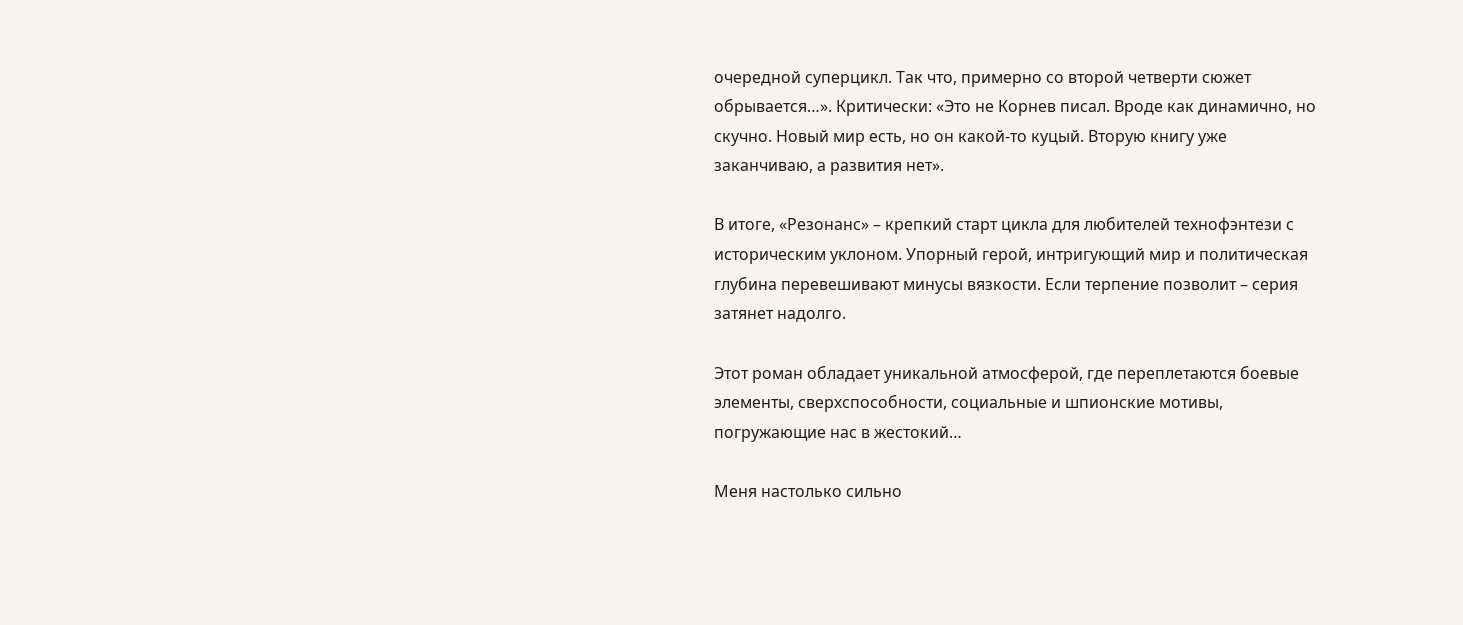очередной суперцикл. Так что, примерно со второй четверти сюжет обрывается…». Критически: «Это не Корнев писал. Вроде как динамично, но скучно. Новый мир есть, но он какой-то куцый. Вторую книгу уже заканчиваю, а развития нет».

В итоге, «Резонанс» – крепкий старт цикла для любителей технофэнтези с историческим уклоном. Упорный герой, интригующий мир и политическая глубина перевешивают минусы вязкости. Если терпение позволит – серия затянет надолго.

Этот роман обладает уникальной атмосферой, где переплетаются боевые элементы, сверхспособности, социальные и шпионские мотивы, погружающие нас в жестокий…

Меня настолько сильно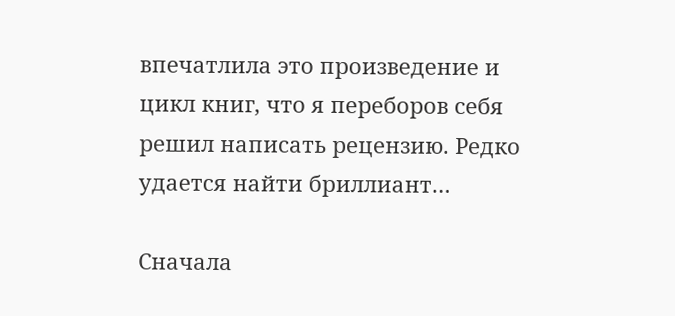впечатлила это произведение и цикл книг, что я переборов себя решил написать рецензию. Редко удается найти бриллиант…

Сначала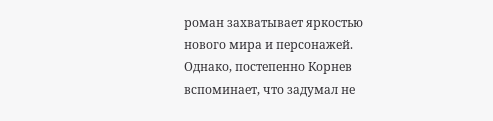роман захватывает яркостью нового мира и персонажей. Однако, постепенно Корнев вспоминает, что задумал не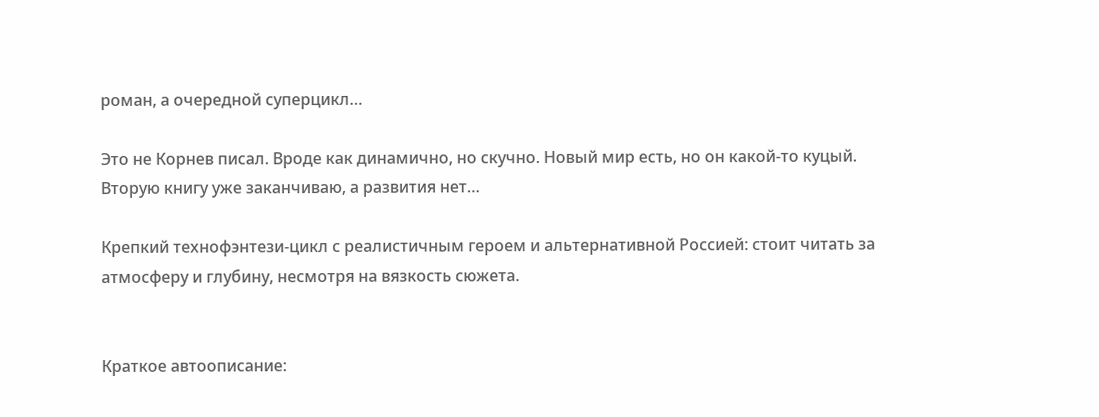роман, а очередной суперцикл…

Это не Корнев писал. Вроде как динамично, но скучно. Новый мир есть, но он какой-то куцый. Вторую книгу уже заканчиваю, а развития нет…

Крепкий технофэнтези-цикл с реалистичным героем и альтернативной Россией: стоит читать за атмосферу и глубину, несмотря на вязкость сюжета.


Краткое автоописание: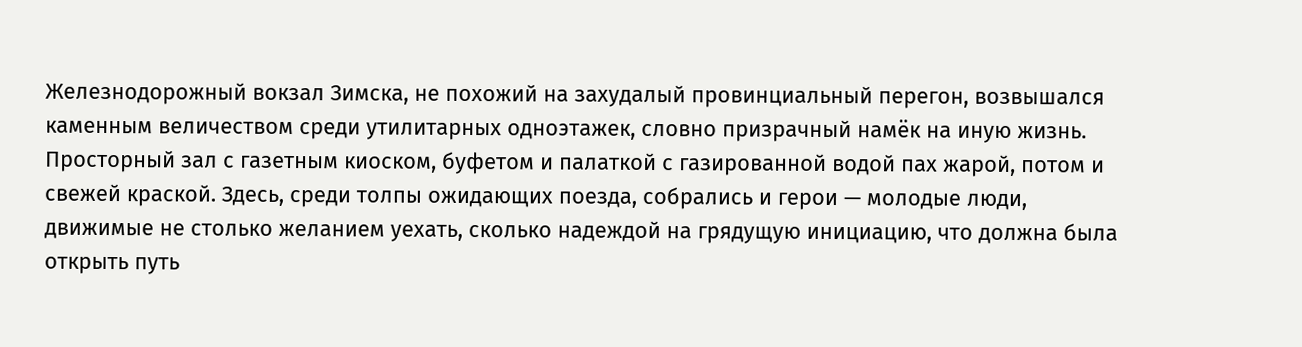Железнодорожный вокзал Зимска, не похожий на захудалый провинциальный перегон, возвышался каменным величеством среди утилитарных одноэтажек, словно призрачный намёк на иную жизнь. Просторный зал с газетным киоском, буфетом и палаткой с газированной водой пах жарой, потом и свежей краской. Здесь, среди толпы ожидающих поезда, собрались и герои — молодые люди, движимые не столько желанием уехать, сколько надеждой на грядущую инициацию, что должна была открыть путь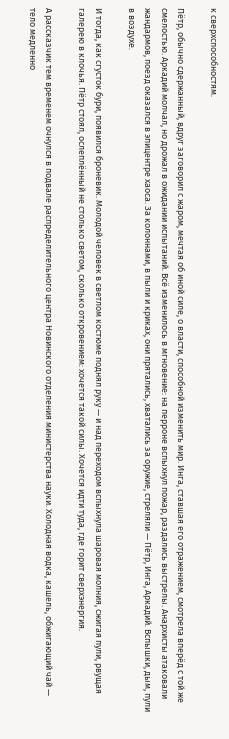к сверхспособностям.

Пётр, обычно сдержанный, вдруг заговорил с жаром, мечтая об иной силе, о власти, способной изменить мир. Инга, ставшая его отражением, смотрела вперёд с той же смелостью. Аркадий молчал, но дрожал в ожидании испытаний. Всё изменилось в мгновение: на перроне вспыхнул пожар, раздались выстрелы. Анархисты атаковали жандармов, поезд оказался в эпицентре хаоса. За колоннами, в пыли и криках, они прятались, хватались за оружие, стреляли — Пётр, Инга, Аркадий. Вспышки, дым, пули в воздухе.

И тогда, как сгусток бури, появился броневик. Молодой человек в светлом костюме поднял руку — и над переходом вспыхнула шаровая молния, сжигая пули, рвущая галерею в клочья. Пётр стоял, ослеплённый не столько светом, сколько откровением: хочется такой силы. Хочется идти туда, где горит сверхэнергия.

А рассказчик тем временем очнулся в подвале распределительного центра Новинского отделения министерства науки. Холодная водка, кашель, обжигающий чай — тело медленно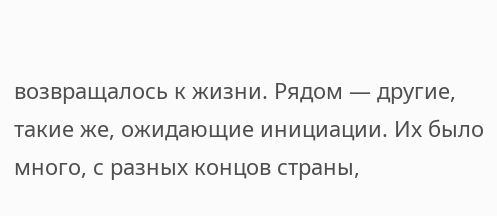возвращалось к жизни. Рядом — другие, такие же, ожидающие инициации. Их было много, с разных концов страны,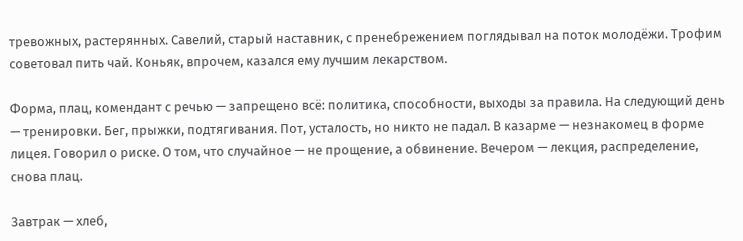тревожных, растерянных. Савелий, старый наставник, с пренебрежением поглядывал на поток молодёжи. Трофим советовал пить чай. Коньяк, впрочем, казался ему лучшим лекарством.

Форма, плац, комендант с речью — запрещено всё: политика, способности, выходы за правила. На следующий день — тренировки. Бег, прыжки, подтягивания. Пот, усталость, но никто не падал. В казарме — незнакомец в форме лицея. Говорил о риске. О том, что случайное — не прощение, а обвинение. Вечером — лекция, распределение, снова плац.

Завтрак — хлеб,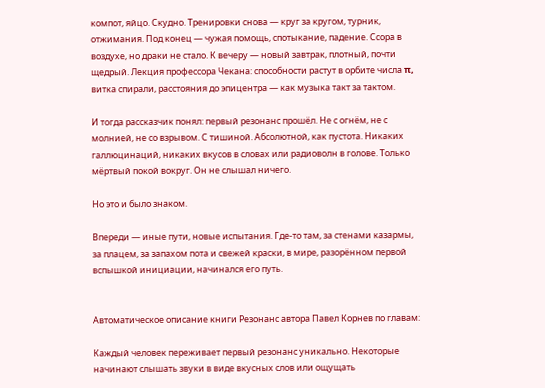компот, яйцо. Скудно. Тренировки снова — круг за кругом, турник, отжимания. Под конец — чужая помощь, спотыкание, падение. Ссора в воздухе, но драки не стало. К вечеру — новый завтрак, плотный, почти щедрый. Лекция профессора Чекана: способности растут в орбите числа π, витка спирали, расстояния до эпицентра — как музыка такт за тактом.

И тогда рассказчик понял: первый резонанс прошёл. Не с огнём, не с молнией, не со взрывом. С тишиной. Абсолютной, как пустота. Никаких галлюцинаций, никаких вкусов в словах или радиоволн в голове. Только мёртвый покой вокруг. Он не слышал ничего.

Но это и было знаком.

Впереди — иные пути, новые испытания. Где-то там, за стенами казармы, за плацем, за запахом пота и свежей краски, в мире, разорённом первой вспышкой инициации, начинался его путь.


Автоматическое описание книги Резонанс автора Павел Корнев по главам:

Каждый человек переживает первый резонанс уникально. Некоторые начинают слышать звуки в виде вкусных слов или ощущать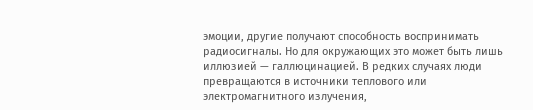эмоции, другие получают способность воспринимать радиосигналы. Но для окружающих это может быть лишь иллюзией — галлюцинацией. В редких случаях люди превращаются в источники теплового или электромагнитного излучения,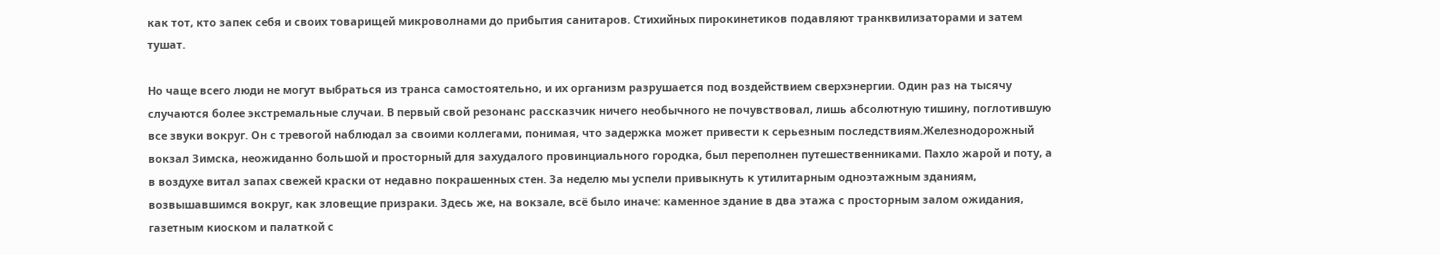как тот, кто запек себя и своих товарищей микроволнами до прибытия санитаров. Стихийных пирокинетиков подавляют транквилизаторами и затем тушат.

Но чаще всего люди не могут выбраться из транса самостоятельно, и их организм разрушается под воздействием сверхэнергии. Один раз на тысячу случаются более экстремальные случаи. В первый свой резонанс рассказчик ничего необычного не почувствовал, лишь абсолютную тишину, поглотившую все звуки вокруг. Он с тревогой наблюдал за своими коллегами, понимая, что задержка может привести к серьезным последствиям.Железнодорожный вокзал Зимска, неожиданно большой и просторный для захудалого провинциального городка, был переполнен путешественниками. Пахло жарой и поту, а в воздухе витал запах свежей краски от недавно покрашенных стен. За неделю мы успели привыкнуть к утилитарным одноэтажным зданиям, возвышавшимся вокруг, как зловещие призраки. Здесь же, на вокзале, всё было иначе: каменное здание в два этажа с просторным залом ожидания, газетным киоском и палаткой с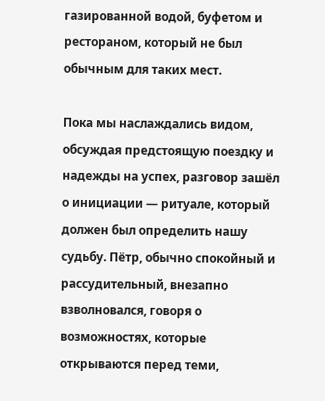газированной водой, буфетом и рестораном, который не был обычным для таких мест.

Пока мы наслаждались видом, обсуждая предстоящую поездку и надежды на успех, разговор зашёл о инициации — ритуале, который должен был определить нашу судьбу. Пётр, обычно спокойный и рассудительный, внезапно взволновался, говоря о возможностях, которые открываются перед теми,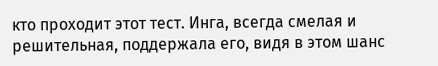кто проходит этот тест. Инга, всегда смелая и решительная, поддержала его, видя в этом шанс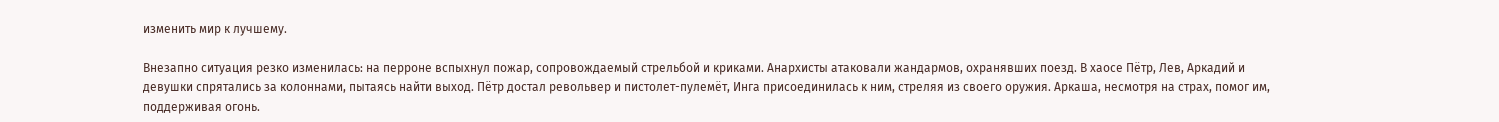изменить мир к лучшему.

Внезапно ситуация резко изменилась: на перроне вспыхнул пожар, сопровождаемый стрельбой и криками. Анархисты атаковали жандармов, охранявших поезд. В хаосе Пётр, Лев, Аркадий и девушки спрятались за колоннами, пытаясь найти выход. Пётр достал револьвер и пистолет-пулемёт, Инга присоединилась к ним, стреляя из своего оружия. Аркаша, несмотря на страх, помог им, поддерживая огонь.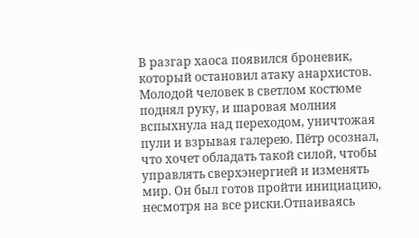В разгар хаоса появился броневик, который остановил атаку анархистов. Молодой человек в светлом костюме поднял руку, и шаровая молния вспыхнула над переходом, уничтожая пули и взрывая галерею. Пётр осознал, что хочет обладать такой силой, чтобы управлять сверхэнергией и изменять мир. Он был готов пройти инициацию, несмотря на все риски.Отпаиваясь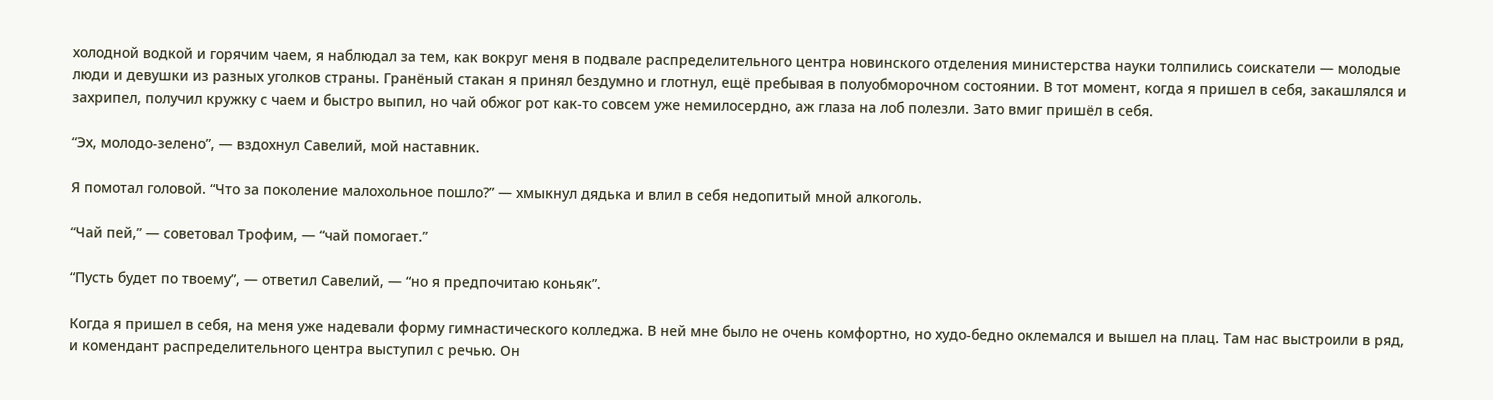холодной водкой и горячим чаем, я наблюдал за тем, как вокруг меня в подвале распределительного центра новинского отделения министерства науки толпились соискатели — молодые люди и девушки из разных уголков страны. Гранёный стакан я принял бездумно и глотнул, ещё пребывая в полуобморочном состоянии. В тот момент, когда я пришел в себя, закашлялся и захрипел, получил кружку с чаем и быстро выпил, но чай обжог рот как-то совсем уже немилосердно, аж глаза на лоб полезли. Зато вмиг пришёл в себя.

“Эх, молодо-зелено”, — вздохнул Савелий, мой наставник.

Я помотал головой. “Что за поколение малохольное пошло?” — хмыкнул дядька и влил в себя недопитый мной алкоголь.

“Чай пей,” — советовал Трофим, — “чай помогает.”

“Пусть будет по твоему”, — ответил Савелий, — “но я предпочитаю коньяк”.

Когда я пришел в себя, на меня уже надевали форму гимнастического колледжа. В ней мне было не очень комфортно, но худо-бедно оклемался и вышел на плац. Там нас выстроили в ряд, и комендант распределительного центра выступил с речью. Он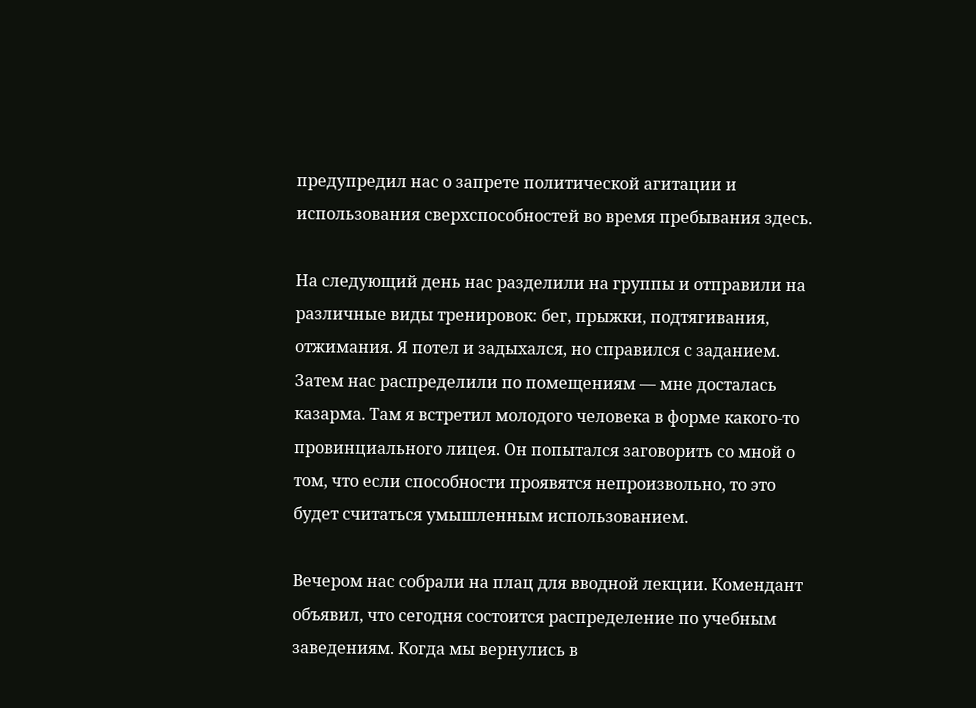предупредил нас о запрете политической агитации и использования сверхспособностей во время пребывания здесь.

На следующий день нас разделили на группы и отправили на различные виды тренировок: бег, прыжки, подтягивания, отжимания. Я потел и задыхался, но справился с заданием. Затем нас распределили по помещениям — мне досталась казарма. Там я встретил молодого человека в форме какого-то провинциального лицея. Он попытался заговорить со мной о том, что если способности проявятся непроизвольно, то это будет считаться умышленным использованием.

Вечером нас собрали на плац для вводной лекции. Комендант объявил, что сегодня состоится распределение по учебным заведениям. Когда мы вернулись в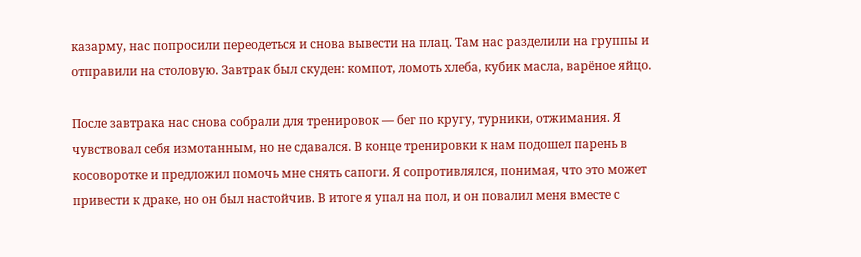казарму, нас попросили переодеться и снова вывести на плац. Там нас разделили на группы и отправили на столовую. Завтрак был скуден: компот, ломоть хлеба, кубик масла, варёное яйцо.

После завтрака нас снова собрали для тренировок — бег по кругу, турники, отжимания. Я чувствовал себя измотанным, но не сдавался. В конце тренировки к нам подошел парень в косоворотке и предложил помочь мне снять сапоги. Я сопротивлялся, понимая, что это может привести к драке, но он был настойчив. В итоге я упал на пол, и он повалил меня вместе с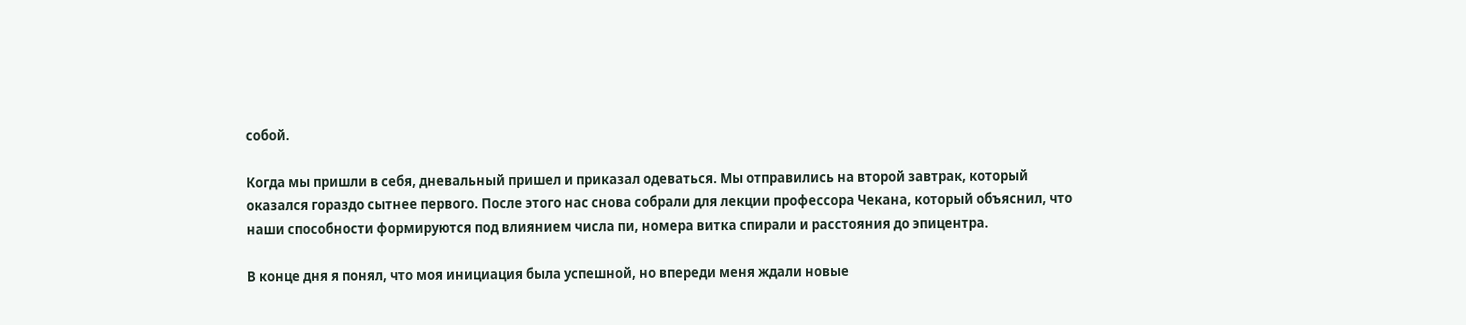собой.

Когда мы пришли в себя, дневальный пришел и приказал одеваться. Мы отправились на второй завтрак, который оказался гораздо сытнее первого. После этого нас снова собрали для лекции профессора Чекана, который объяснил, что наши способности формируются под влиянием числа пи, номера витка спирали и расстояния до эпицентра.

В конце дня я понял, что моя инициация была успешной, но впереди меня ждали новые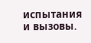испытания и вызовы.